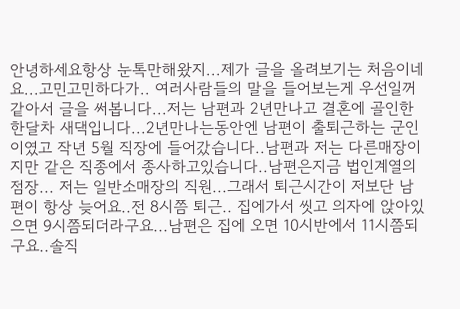안녕하세요항상 눈톡만해왔지...제가 글을 올려보기는 처음이네요...고민고민하다가.. 여러사람들의 말을 들어보는게 우선일꺼같아서 글을 써봅니다...저는 남편과 2년만나고 결혼에 골인한 한달차 새댁입니다...2년만나는동안엔 남편이 출퇴근하는 군인이였고 작년 5월 직장에 들어갔습니다..남편과 저는 다른매장이지만 같은 직종에서 종사하고있습니다..남편은지금 법인계열의 점장... 저는 일반소매장의 직원...그래서 퇴근시간이 저보단 남편이 항상 늦어요..전 8시쯤 퇴근.. 집에가서 씻고 의자에 앉아있으면 9시쯤되더라구요...남편은 집에 오면 10시반에서 11시쯤되구요..솔직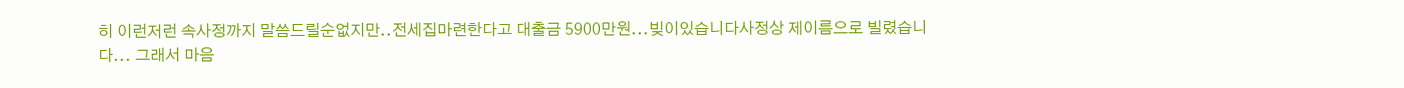히 이런저런 속사정까지 말씀드릴순없지만..전세집마련한다고 대출금 5900만원...빚이있습니다사정상 제이름으로 빌렸습니다... 그래서 마음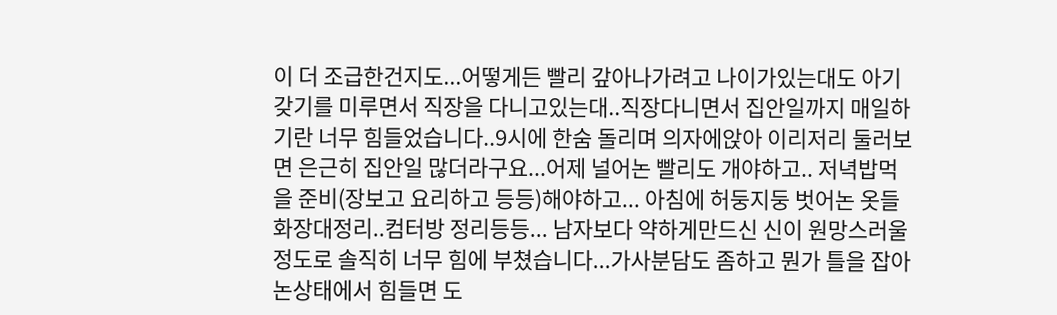이 더 조급한건지도...어떻게든 빨리 갚아나가려고 나이가있는대도 아기갖기를 미루면서 직장을 다니고있는대..직장다니면서 집안일까지 매일하기란 너무 힘들었습니다..9시에 한숨 돌리며 의자에앉아 이리저리 둘러보면 은근히 집안일 많더라구요...어제 널어논 빨리도 개야하고.. 저녁밥먹을 준비(장보고 요리하고 등등)해야하고... 아침에 허둥지둥 벗어논 옷들 화장대정리..컴터방 정리등등... 남자보다 약하게만드신 신이 원망스러울정도로 솔직히 너무 힘에 부쳤습니다...가사분담도 좀하고 뭔가 틀을 잡아논상태에서 힘들면 도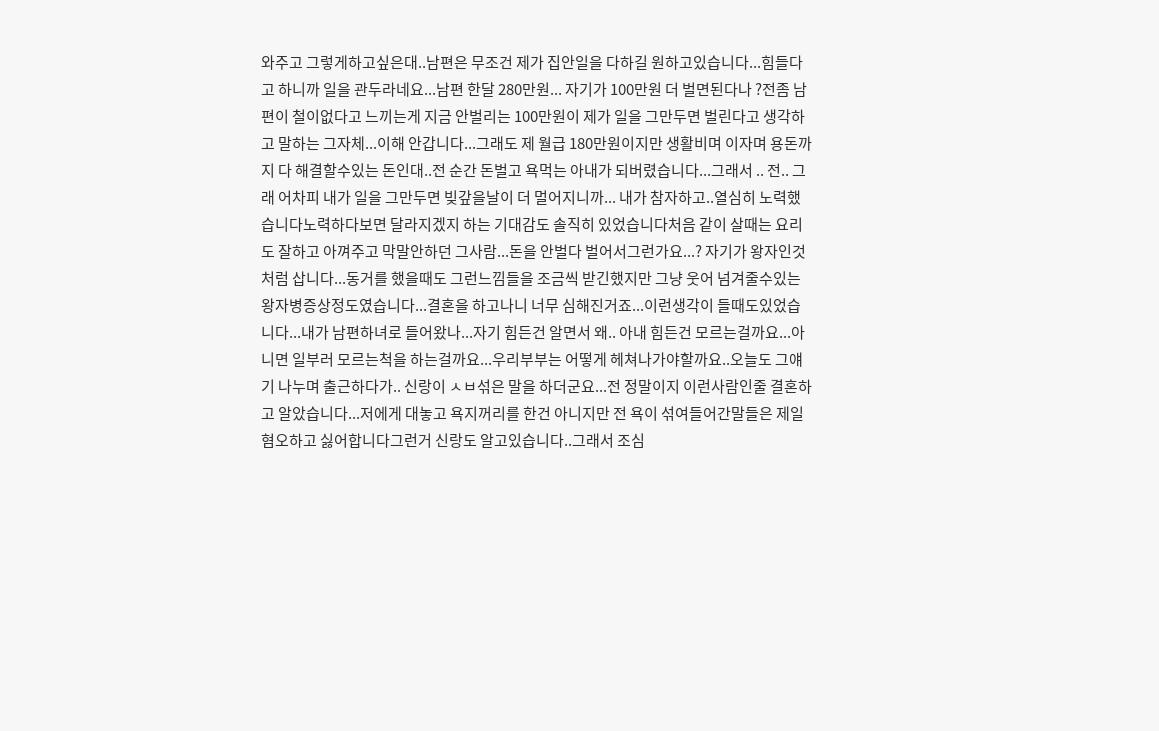와주고 그렇게하고싶은대..남편은 무조건 제가 집안일을 다하길 원하고있습니다...힘들다고 하니까 일을 관두라네요...남편 한달 280만원... 자기가 100만원 더 벌면된다나 ?전좀 남편이 철이없다고 느끼는게 지금 안벌리는 100만원이 제가 일을 그만두면 벌린다고 생각하고 말하는 그자체...이해 안갑니다...그래도 제 월급 180만원이지만 생활비며 이자며 용돈까지 다 해결할수있는 돈인대..전 순간 돈벌고 욕먹는 아내가 되버렸습니다...그래서 .. 전.. 그래 어차피 내가 일을 그만두면 빚갚을날이 더 멀어지니까... 내가 참자하고..열심히 노력했습니다노력하다보면 달라지겠지 하는 기대감도 솔직히 있었습니다처음 같이 살때는 요리도 잘하고 아껴주고 막말안하던 그사람...돈을 안벌다 벌어서그런가요...? 자기가 왕자인것처럼 삽니다...동거를 했을때도 그런느낌들을 조금씩 받긴했지만 그냥 웃어 넘겨줄수있는 왕자병증상정도였습니다...결혼을 하고나니 너무 심해진거죠...이런생각이 들때도있었습니다...내가 남편하녀로 들어왔나...자기 힘든건 알면서 왜.. 아내 힘든건 모르는걸까요...아니면 일부러 모르는척을 하는걸까요...우리부부는 어떻게 헤쳐나가야할까요..오늘도 그얘기 나누며 출근하다가.. 신랑이 ㅅㅂ섞은 말을 하더군요...전 정말이지 이런사람인줄 결혼하고 알았습니다...저에게 대놓고 욕지꺼리를 한건 아니지만 전 욕이 섞여들어간말들은 제일 혐오하고 싫어합니다그런거 신랑도 알고있습니다..그래서 조심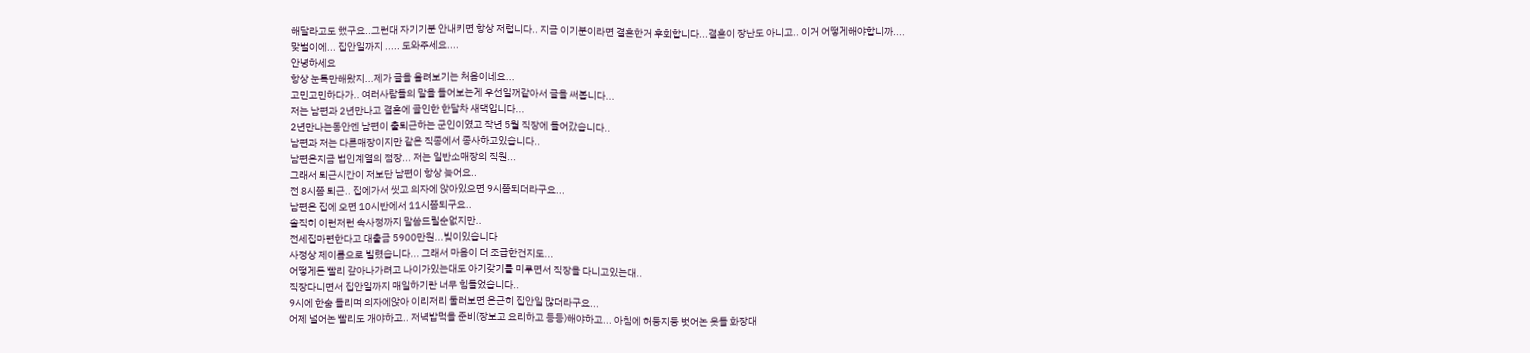해달라고도 했구요..그런대 자기기분 안내키면 항상 저럽니다.. 지금 이기분이라면 결혼한거 후회합니다...결혼이 장난도 아니고.. 이거 어떻게해야합니까....
맞벌이에... 집안일까지 ..... 도와주세요....
안녕하세요
항상 눈톡만해왔지...제가 글을 올려보기는 처음이네요...
고민고민하다가.. 여러사람들의 말을 들어보는게 우선일꺼같아서 글을 써봅니다...
저는 남편과 2년만나고 결혼에 골인한 한달차 새댁입니다...
2년만나는동안엔 남편이 출퇴근하는 군인이였고 작년 5월 직장에 들어갔습니다..
남편과 저는 다른매장이지만 같은 직종에서 종사하고있습니다..
남편은지금 법인계열의 점장... 저는 일반소매장의 직원...
그래서 퇴근시간이 저보단 남편이 항상 늦어요..
전 8시쯤 퇴근.. 집에가서 씻고 의자에 앉아있으면 9시쯤되더라구요...
남편은 집에 오면 10시반에서 11시쯤되구요..
솔직히 이런저런 속사정까지 말씀드릴순없지만..
전세집마련한다고 대출금 5900만원...빚이있습니다
사정상 제이름으로 빌렸습니다... 그래서 마음이 더 조급한건지도...
어떻게든 빨리 갚아나가려고 나이가있는대도 아기갖기를 미루면서 직장을 다니고있는대..
직장다니면서 집안일까지 매일하기란 너무 힘들었습니다..
9시에 한숨 돌리며 의자에앉아 이리저리 둘러보면 은근히 집안일 많더라구요...
어제 널어논 빨리도 개야하고.. 저녁밥먹을 준비(장보고 요리하고 등등)해야하고... 아침에 허둥지둥 벗어논 옷들 화장대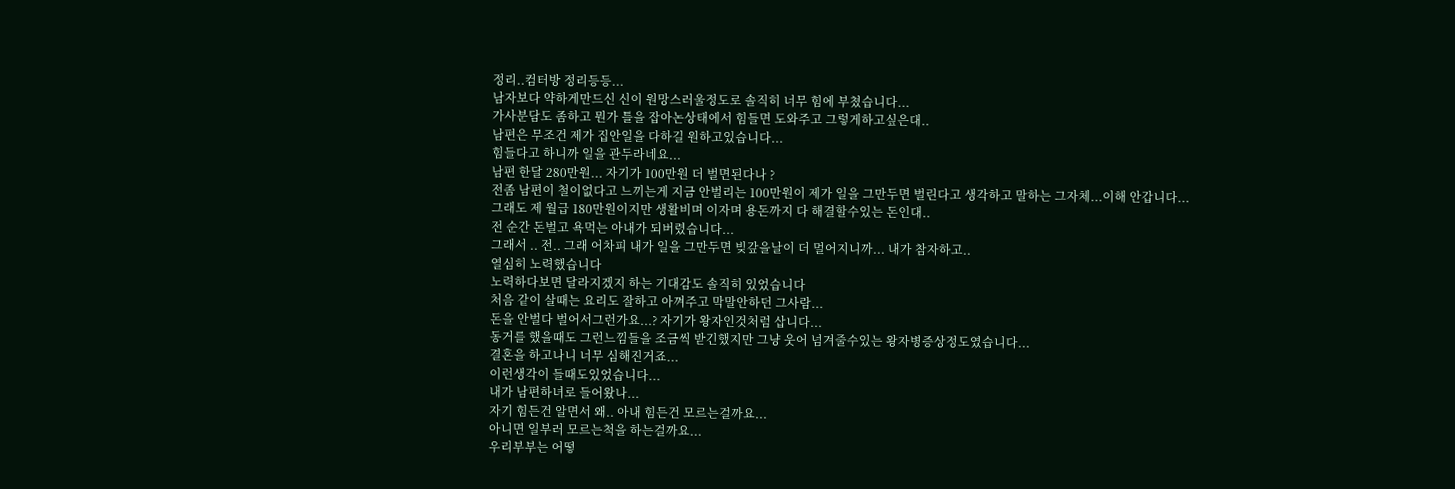정리..컴터방 정리등등...
남자보다 약하게만드신 신이 원망스러울정도로 솔직히 너무 힘에 부쳤습니다...
가사분담도 좀하고 뭔가 틀을 잡아논상태에서 힘들면 도와주고 그렇게하고싶은대..
남편은 무조건 제가 집안일을 다하길 원하고있습니다...
힘들다고 하니까 일을 관두라네요...
남편 한달 280만원... 자기가 100만원 더 벌면된다나 ?
전좀 남편이 철이없다고 느끼는게 지금 안벌리는 100만원이 제가 일을 그만두면 벌린다고 생각하고 말하는 그자체...이해 안갑니다...
그래도 제 월급 180만원이지만 생활비며 이자며 용돈까지 다 해결할수있는 돈인대..
전 순간 돈벌고 욕먹는 아내가 되버렸습니다...
그래서 .. 전.. 그래 어차피 내가 일을 그만두면 빚갚을날이 더 멀어지니까... 내가 참자하고..
열심히 노력했습니다
노력하다보면 달라지겠지 하는 기대감도 솔직히 있었습니다
처음 같이 살때는 요리도 잘하고 아껴주고 막말안하던 그사람...
돈을 안벌다 벌어서그런가요...? 자기가 왕자인것처럼 삽니다...
동거를 했을때도 그런느낌들을 조금씩 받긴했지만 그냥 웃어 넘겨줄수있는 왕자병증상정도였습니다...
결혼을 하고나니 너무 심해진거죠...
이런생각이 들때도있었습니다...
내가 남편하녀로 들어왔나...
자기 힘든건 알면서 왜.. 아내 힘든건 모르는걸까요...
아니면 일부러 모르는척을 하는걸까요...
우리부부는 어떻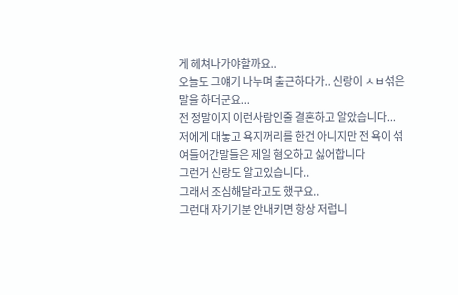게 헤쳐나가야할까요..
오늘도 그얘기 나누며 출근하다가.. 신랑이 ㅅㅂ섞은 말을 하더군요...
전 정말이지 이런사람인줄 결혼하고 알았습니다...
저에게 대놓고 욕지꺼리를 한건 아니지만 전 욕이 섞여들어간말들은 제일 혐오하고 싫어합니다
그런거 신랑도 알고있습니다..
그래서 조심해달라고도 했구요..
그런대 자기기분 안내키면 항상 저럽니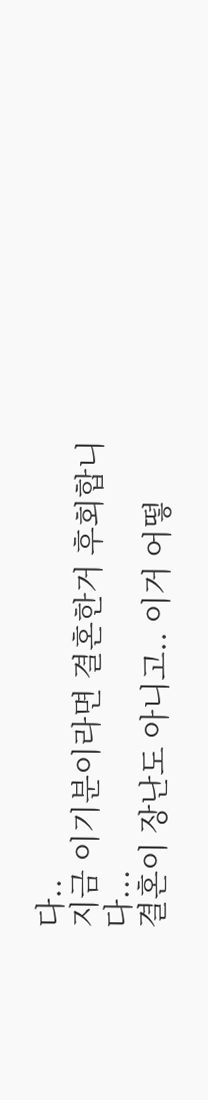다..
지금 이기분이라면 결혼한거 후회합니다...
결혼이 장난도 아니고.. 이거 어떻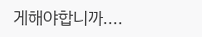게해야합니까....